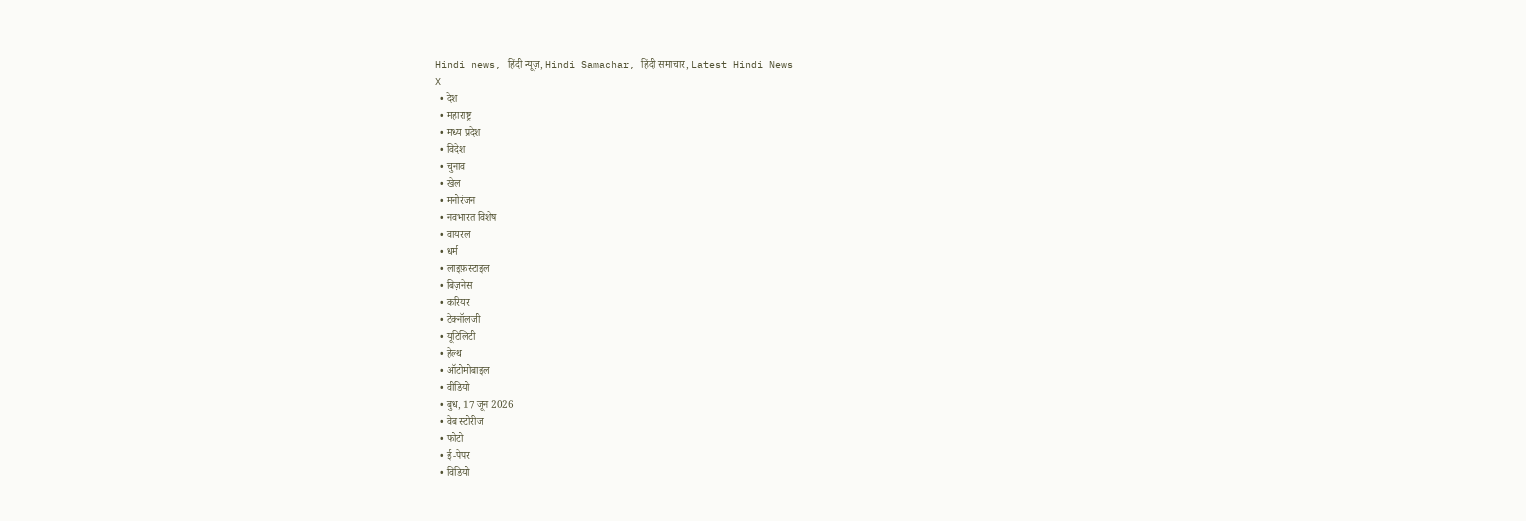Hindi news, हिंदी न्यूज़, Hindi Samachar, हिंदी समाचार, Latest Hindi News
X
  • देश
  • महाराष्ट्र
  • मध्य प्रदेश
  • विदेश
  • चुनाव
  • खेल
  • मनोरंजन
  • नवभारत विशेष
  • वायरल
  • धर्म
  • लाइफ़स्टाइल
  • बिज़नेस
  • करियर
  • टेक्नॉलजी
  • यूटिलिटी
  • हेल्थ
  • ऑटोमोबाइल
  • वीडियो
  • बुध, 17 जून 2026
  • वेब स्टोरीज
  • फोटो
  • ई-पेपर
  • विडियो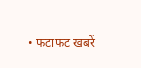• फटाफट खबरें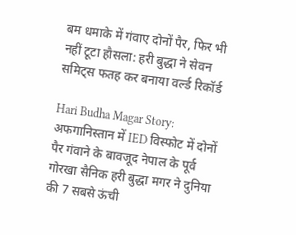बम धमाके में गंवाए दोनों पैर, फिर भी नहीं टूटा हौसला: हरी बुद्धा ने सेवन समिट्स फतह कर बनाया वर्ल्ड रिकॉर्ड

Hari Budha Magar Story: अफगानिस्तान में IED विस्फोट में दोनों पैर गंवाने के बावजूद नेपाल के पूर्व गोरखा सैनिक हरी बुद्धा मगर ने दुनिया की 7 सबसे ऊंची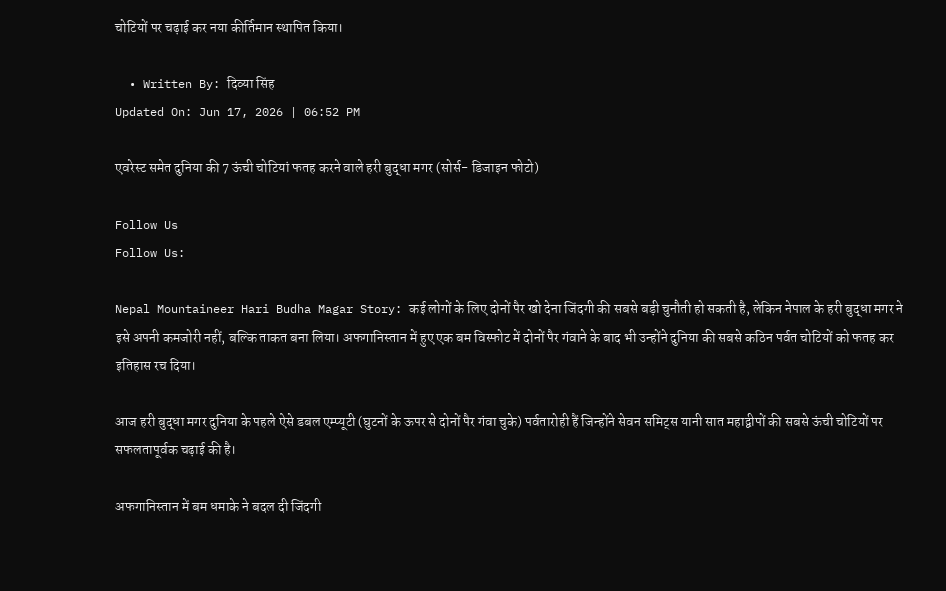चोटियों पर चढ़ाई कर नया कीर्तिमान स्थापित किया।

  • Written By: दिव्या सिंह
Updated On: Jun 17, 2026 | 06:52 PM

एवरेस्ट समेत दुनिया की 7 ऊंची चोटियां फतह करने वाले हरी बुद्धा मगर (सोर्स- डिजाइन फोटो)

Follow Us
Follow Us:

Nepal Mountaineer Hari Budha Magar Story: कई लोगों के लिए दोनों पैर खो देना जिंदगी की सबसे बड़ी चुनौती हो सकती है, लेकिन नेपाल के हरी बुद्धा मगर ने इसे अपनी कमजोरी नहीं, बल्कि ताकत बना लिया। अफगानिस्तान में हुए एक बम विस्फोट में दोनों पैर गंवाने के बाद भी उन्होंने दुनिया की सबसे कठिन पर्वत चोटियों को फतह कर इतिहास रच दिया।

आज हरी बुद्धा मगर दुनिया के पहले ऐसे डबल एम्प्यूटी (घुटनों के ऊपर से दोनों पैर गंवा चुके) पर्वतारोही हैं जिन्होंने सेवन समिट्स यानी सात महाद्वीपों की सबसे ऊंची चोटियों पर सफलतापूर्वक चढ़ाई की है।

अफगानिस्तान में बम धमाके ने बदल दी जिंदगी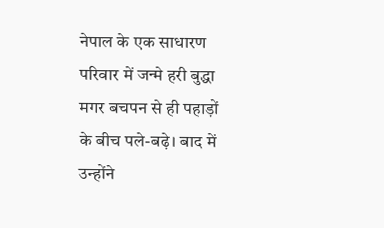नेपाल के एक साधारण परिवार में जन्मे हरी बुद्धा मगर बचपन से ही पहाड़ों के बीच पले-बढ़े। बाद में उन्होंने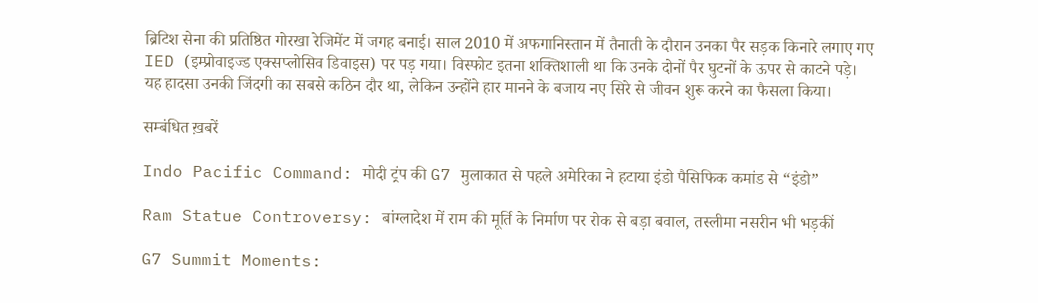ब्रिटिश सेना की प्रतिष्ठित गोरखा रेजिमेंट में जगह बनाई। साल 2010 में अफगानिस्तान में तैनाती के दौरान उनका पैर सड़क किनारे लगाए गए IED (इम्प्रोवाइज्ड एक्सप्लोसिव डिवाइस) पर पड़ गया। विस्फोट इतना शक्तिशाली था कि उनके दोनों पैर घुटनों के ऊपर से काटने पड़े। यह हादसा उनकी जिंदगी का सबसे कठिन दौर था, लेकिन उन्होंने हार मानने के बजाय नए सिरे से जीवन शुरू करने का फैसला किया।

सम्बंधित ख़बरें

Indo Pacific Command: मोदी ट्रंप की G7 मुलाकात से पहले अमेरिका ने हटाया इंडो पैसिफिक कमांड से “इंडो”

Ram Statue Controversy: बांग्लादेश में राम की मूर्ति के निर्माण पर रोक से बड़ा बवाल, तस्लीमा नसरीन भी भड़कीं

G7 Summit Moments: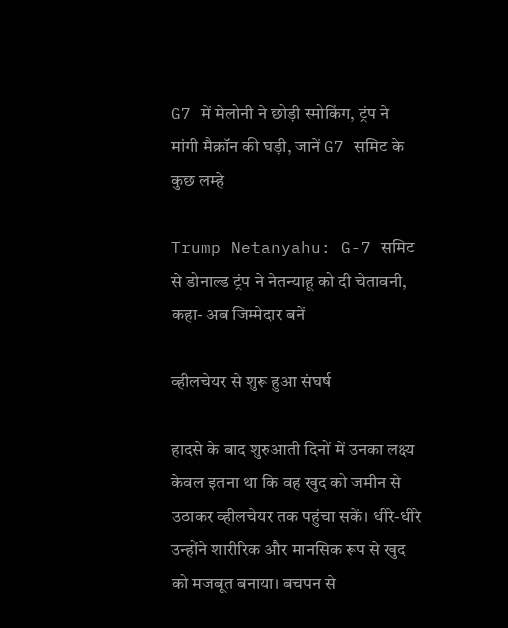G7 में मेलोनी ने छोड़ी स्मोकिंग, ट्रंप ने मांगी मैक्रॉन की घड़ी, जानें G7 समिट के कुछ लम्हे

Trump Netanyahu: G-7 समिट से डोनाल्ड ट्रंप ने नेतन्याहू को दी चेतावनी, कहा- अब जिम्मेदार बनें

व्हीलचेयर से शुरू हुआ संघर्ष

हादसे के बाद शुरुआती दिनों में उनका लक्ष्य केवल इतना था कि वह खुद को जमीन से उठाकर व्हीलचेयर तक पहुंचा सकें। धीरे-धीरे उन्होंने शारीरिक और मानसिक रूप से खुद को मजबूत बनाया। बचपन से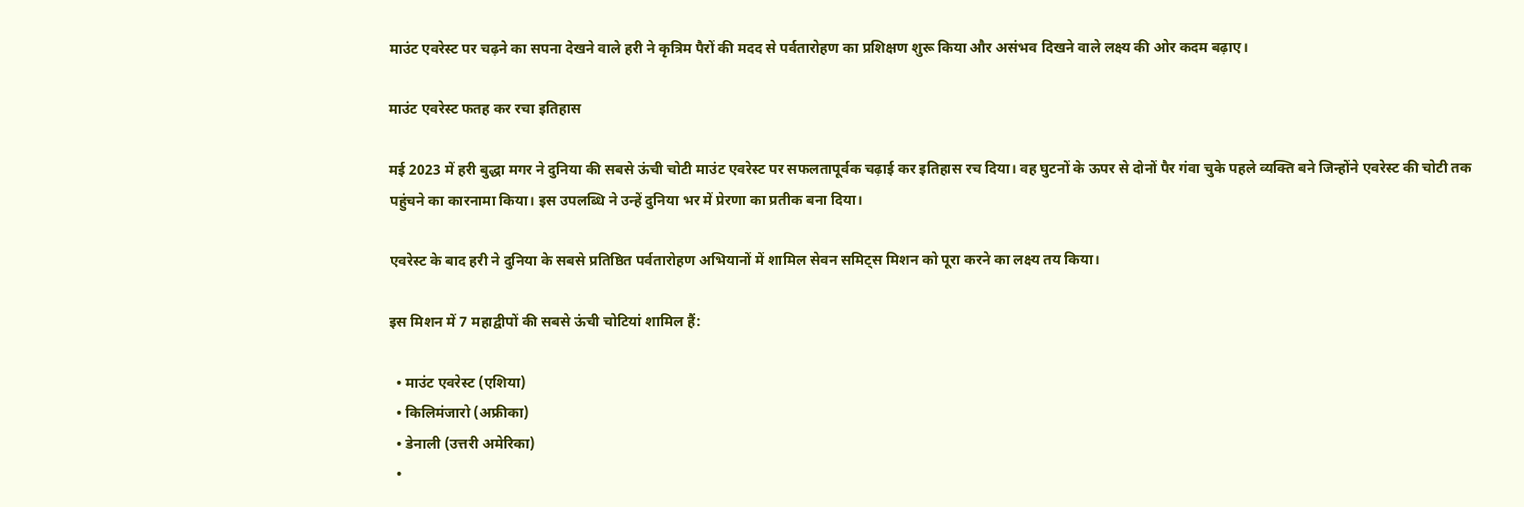माउंट एवरेस्ट पर चढ़ने का सपना देखने वाले हरी ने कृत्रिम पैरों की मदद से पर्वतारोहण का प्रशिक्षण शुरू किया और असंभव दिखने वाले लक्ष्य की ओर कदम बढ़ाए।

माउंट एवरेस्ट फतह कर रचा इतिहास

मई 2023 में हरी बुद्धा मगर ने दुनिया की सबसे ऊंची चोटी माउंट एवरेस्ट पर सफलतापूर्वक चढ़ाई कर इतिहास रच दिया। वह घुटनों के ऊपर से दोनों पैर गंवा चुके पहले व्यक्ति बने जिन्होंने एवरेस्ट की चोटी तक पहुंचने का कारनामा किया। इस उपलब्धि ने उन्हें दुनिया भर में प्रेरणा का प्रतीक बना दिया।

एवरेस्ट के बाद हरी ने दुनिया के सबसे प्रतिष्ठित पर्वतारोहण अभियानों में शामिल सेवन समिट्स मिशन को पूरा करने का लक्ष्य तय किया।

इस मिशन में 7 महाद्वीपों की सबसे ऊंची चोटियां शामिल हैं:

  • माउंट एवरेस्ट (एशिया)
  • किलिमंजारो (अफ्रीका)
  • डेनाली (उत्तरी अमेरिका)
  •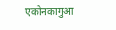एकोनकागुआ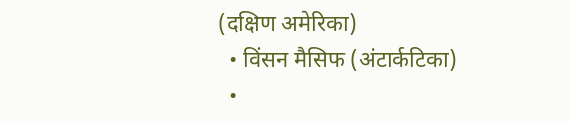(दक्षिण अमेरिका)
  • विंसन मैसिफ (अंटार्कटिका)
  •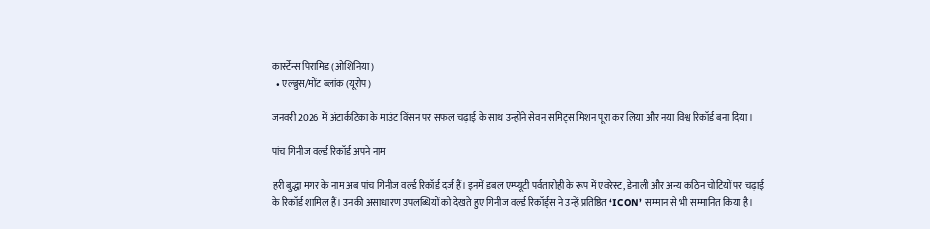कार्स्टेन्स पिरामिड (ओशिनिया)
  • एल्ब्रुस/मोंट ब्लांक (यूरोप)

जनवरी 2026 में अंटार्कटिका के माउंट विंसन पर सफल चढ़ाई के साथ उन्होंने सेवन समिट्स मिशन पूरा कर लिया और नया विश्व रिकॉर्ड बना दिया।

पांच गिनीज वर्ल्ड रिकॉर्ड अपने नाम

हरी बुद्धा मगर के नाम अब पांच गिनीज वर्ल्ड रिकॉर्ड दर्ज हैं। इनमें डबल एम्प्यूटी पर्वतारोही के रूप में एवरेस्ट, डेनाली और अन्य कठिन चोटियों पर चढ़ाई के रिकॉर्ड शामिल हैं। उनकी असाधारण उपलब्धियों को देखते हुए गिनीज वर्ल्ड रिकॉर्ड्स ने उन्हें प्रतिष्ठित ‘ICON’ सम्मान से भी सम्मानित किया है।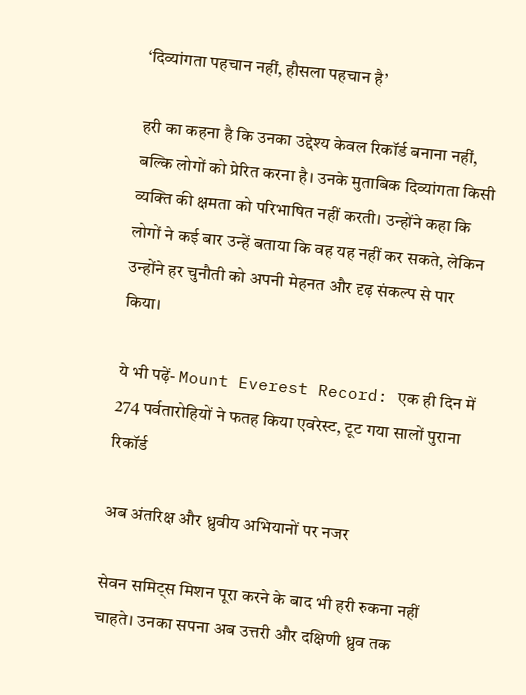‘दिव्यांगता पहचान नहीं, हौसला पहचान है’

हरी का कहना है कि उनका उद्देश्य केवल रिकॉर्ड बनाना नहीं, बल्कि लोगों को प्रेरित करना है। उनके मुताबिक दिव्यांगता किसी व्यक्ति की क्षमता को परिभाषित नहीं करती। उन्होंने कहा कि लोगों ने कई बार उन्हें बताया कि वह यह नहीं कर सकते, लेकिन उन्होंने हर चुनौती को अपनी मेहनत और दृढ़ संकल्प से पार किया।

ये भी पढ़ें- Mount Everest Record: एक ही दिन में 274 पर्वतारोहियों ने फतह किया एवरेस्ट, टूट गया सालों पुराना रिकॉर्ड

अब अंतरिक्ष और ध्रुवीय अभियानों पर नजर

सेवन समिट्स मिशन पूरा करने के बाद भी हरी रुकना नहीं चाहते। उनका सपना अब उत्तरी और दक्षिणी ध्रुव तक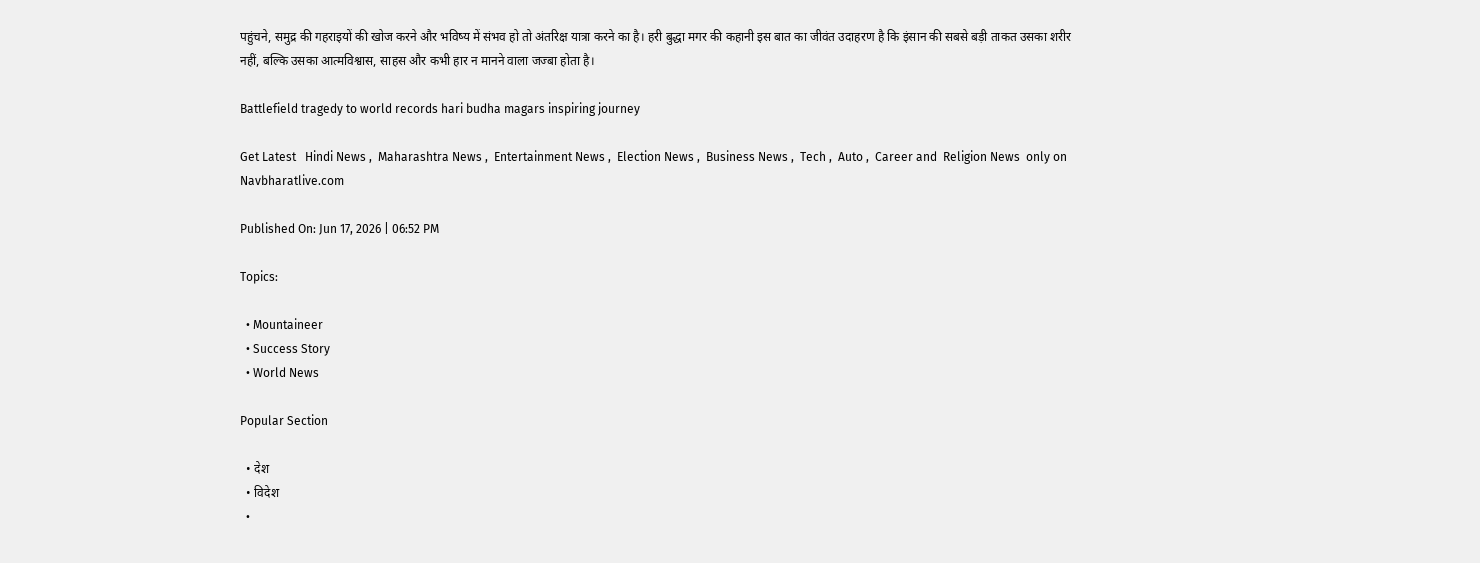पहुंचने, समुद्र की गहराइयों की खोज करने और भविष्य में संभव हो तो अंतरिक्ष यात्रा करने का है। हरी बुद्धा मगर की कहानी इस बात का जीवंत उदाहरण है कि इंसान की सबसे बड़ी ताकत उसका शरीर नहीं, बल्कि उसका आत्मविश्वास, साहस और कभी हार न मानने वाला जज्बा होता है।

Battlefield tragedy to world records hari budha magars inspiring journey

Get Latest   Hindi News ,  Maharashtra News ,  Entertainment News ,  Election News ,  Business News ,  Tech ,  Auto ,  Career and  Religion News  only on Navbharatlive.com

Published On: Jun 17, 2026 | 06:52 PM

Topics:

  • Mountaineer
  • Success Story
  • World News

Popular Section

  • देश
  • विदेश
  •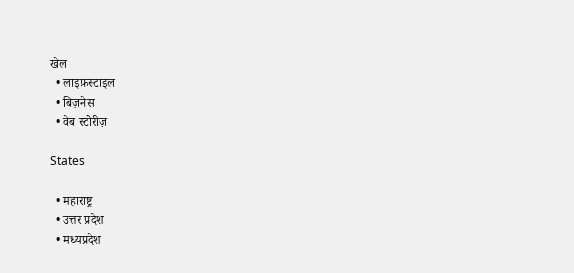खेल
  • लाइफ़स्टाइल
  • बिज़नेस
  • वेब स्टोरीज़

States

  • महाराष्ट्र
  • उत्तर प्रदेश
  • मध्यप्रदेश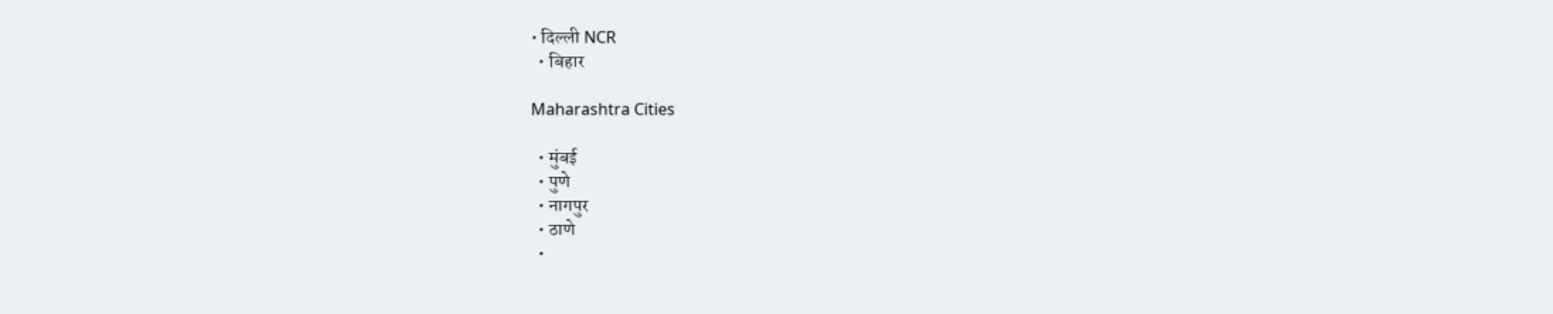• दिल्ली NCR
  • बिहार

Maharashtra Cities

  • मुंबई
  • पुणे
  • नागपुर
  • ठाणे
  •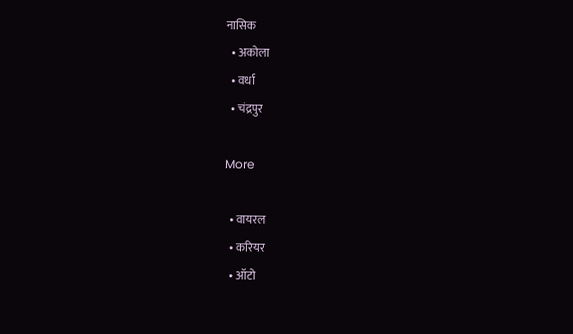नासिक
  • अकोला
  • वर्धा
  • चंद्रपुर

More

  • वायरल
  • करियर
  • ऑटो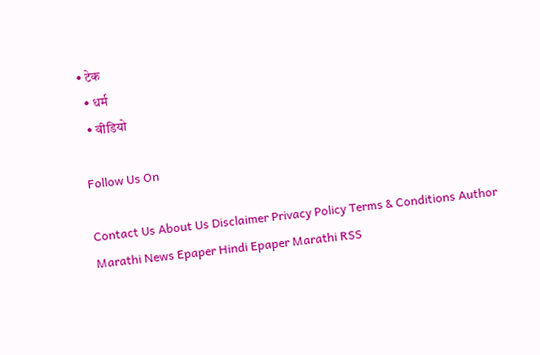• टेक
  • धर्म
  • वीडियो

Follow Us On

Contact Us About Us Disclaimer Privacy Policy Terms & Conditions Author
Marathi News Epaper Hindi Epaper Marathi RSS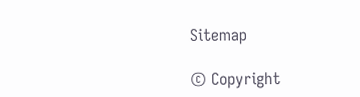Sitemap

© Copyright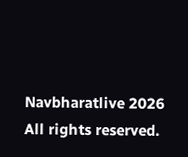Navbharatlive 2026 All rights reserved.